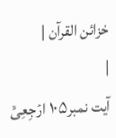خزائن القرآن |
|
آیت نمبر۱۰۵ ارۡجِعِیۡۤ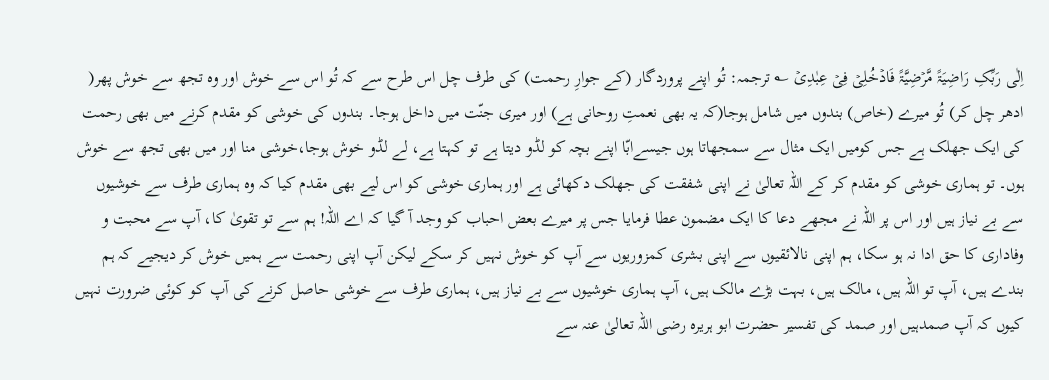اِلٰی رَبِّکِ رَاضِیَۃً مَّرۡضِیَّۃً فَادۡخُلِیۡ فِیۡ عِبٰدِیۡ ؎ ترجمہ: تُو اپنے پروردگار (کے جوارِ رحمت) کی طرف چل اس طرح سے کہ تُو اس سے خوش اور وہ تجھ سے خوش پھر( ادھر چل کر) تُو میرے (خاص) بندوں میں شامل ہوجا(کہ یہ بھی نعمتِ روحانی ہے) اور میری جنّت میں داخل ہوجا۔ بندوں کی خوشی کو مقدم کرنے میں بھی رحمت کی ایک جھلک ہے جس کومیں ایک مثال سے سمجھاتا ہوں جیسےابّا اپنے بچہ کو لڈو دیتا ہے تو کہتا ہے، لے لڈو خوش ہوجا،خوشی منا اور میں بھی تجھ سے خوش ہوں۔ تو ہماری خوشی کو مقدم کر کے اللہ تعالیٰ نے اپنی شفقت کی جھلک دکھائی ہے اور ہماری خوشی کو اس لیے بھی مقدم کیا کہ وہ ہماری طرف سے خوشیوں سے بے نیاز ہیں اور اس پر اللہ نے مجھے دعا کا ایک مضمون عطا فرمایا جس پر میرے بعض احباب کو وجد آ گیا کہ اے اللہ! ہم سے تو تقویٰ کا، آپ سے محبت و وفاداری کا حق ادا نہ ہو سکا، ہم اپنی نالائقیوں سے اپنی بشری کمزوریوں سے آپ کو خوش نہیں کر سکے لیکن آپ اپنی رحمت سے ہمیں خوش کر دیجیے کہ ہم بندے ہیں، آپ تو اللہ ہیں، مالک ہیں، بہت بڑے مالک ہیں، آپ ہماری خوشیوں سے بے نیاز ہیں، ہماری طرف سے خوشی حاصل کرنے کی آپ کو کوئی ضرورت نہیں کیوں کہ آپ صمدہیں اور صمد کی تفسیر حضرت ابو ہریرہ رضی اللہ تعالیٰ عنہ سے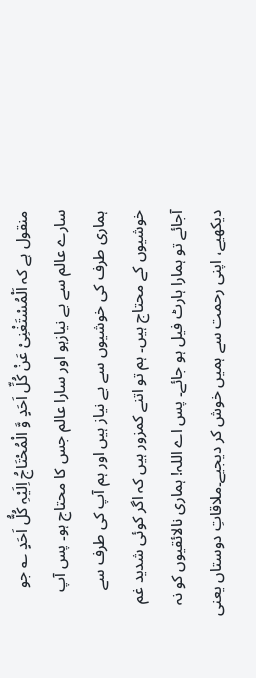منقول ہے کہ اَلْمُسْتَغْنِیْ عَنْ کُلِّ اَحَدٍ وَّ الْمُحْتَاجُ اِلَیْہِ کُلُّ اَحَدٍ ؎ جو سارے عالم سے بے نیازہو اور سارا عالم جس کا محتاج ہو۔ پس آپ ہماری طرف کی خوشیوں سے بے نیاز ہیں اور ہم آپ کی طرف سے خوشیوں کے محتاج ہیں۔ ہم تو اتنے کمزور ہیں کہ اگر کوئی شدید غم آجائے تو ہمارا ہارٹ فیل ہو جائے۔ پس اے اللہ! ہماری نالائقیوں کو نہ دیکھیے، اپنی رحمت سے ہمیں خوش کر دیجیے۔ملاقاتِ دوستاں یعنی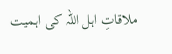ملاقاتِ اہل اللہ کی اہمیت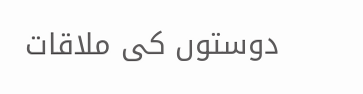دوستوں کی ملاقات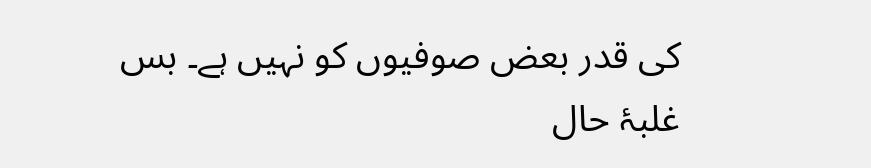کی قدر بعض صوفیوں کو نہیں ہے۔ بس غلبۂ حال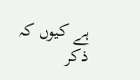ہے کیوں کہ ذکر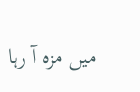میں مزہ آ رہا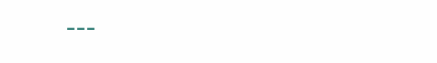---